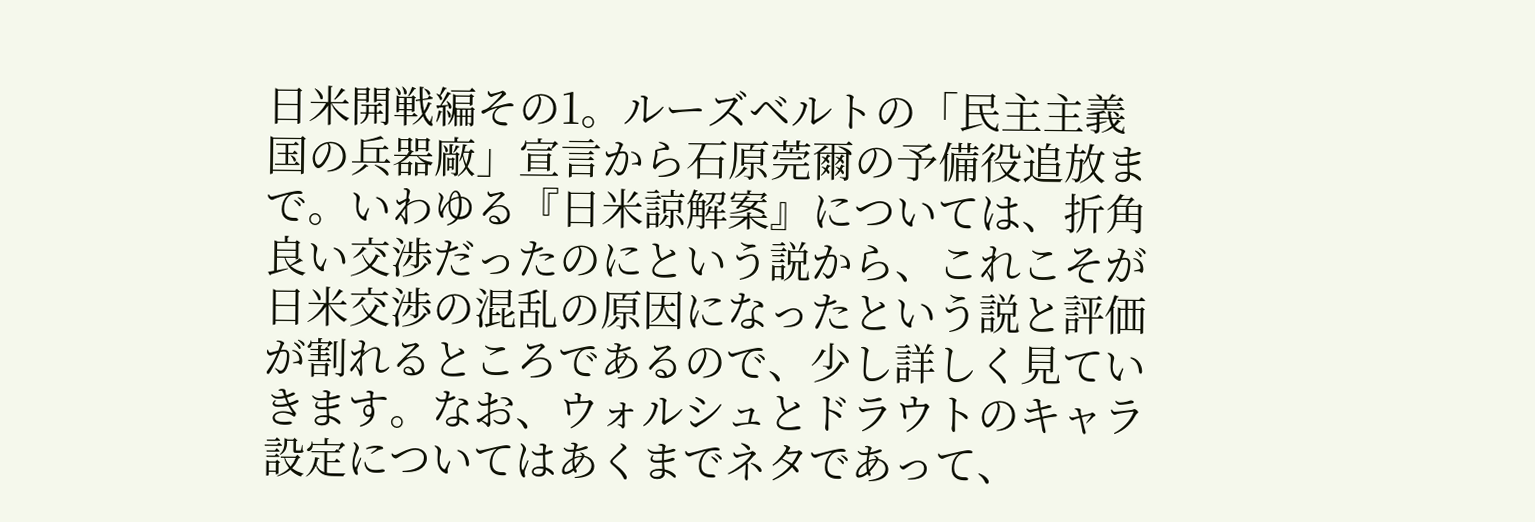日米開戦編その1。ルーズベルトの「民主主義国の兵器廠」宣言から石原莞爾の予備役追放まで。いわゆる『日米諒解案』については、折角良い交渉だったのにという説から、これこそが日米交渉の混乱の原因になったという説と評価が割れるところであるので、少し詳しく見ていきます。なお、ウォルシュとドラウトのキャラ設定についてはあくまでネタであって、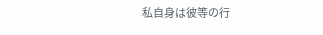私自身は彼等の行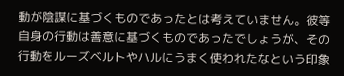動が陰謀に基づくものであったとは考えていません。彼等自身の行動は善意に基づくものであったでしょうが、その行動をルーズベルトやハルにうまく使われたなという印象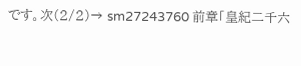です。次(2/2)→ sm27243760 前章「皇紀二千六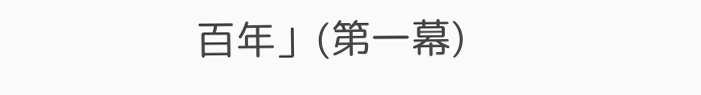百年」(第一幕)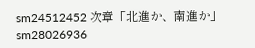sm24512452 次章「北進か、南進か」 sm28026936